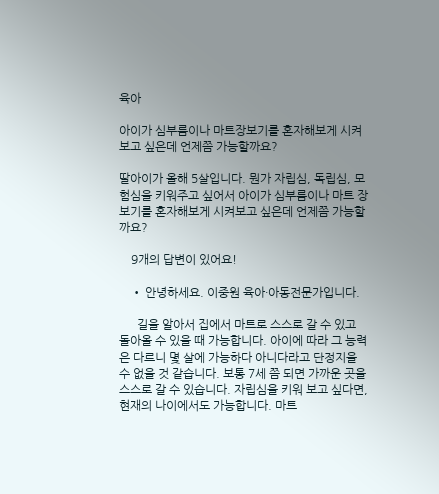육아

아이가 심부름이나 마트장보기를 혼자해보게 시켜보고 싶은데 언제쯤 가능할까요?

딸아이가 올해 5살입니다. 뭔가 자립심, 독립심, 모험심을 키워주고 싶어서 아이가 심부름이나 마트 장보기를 혼자해보게 시켜보고 싶은데 언제쯤 가능할까요?

    9개의 답변이 있어요!

    • 안녕하세요. 이중원 육아·아동전문가입니다.

      길을 알아서 집에서 마트로 스스로 갈 수 있고 돌아올 수 있을 때 가능합니다. 아이에 따라 그 능력은 다르니 몇 살에 가능하다 아니다라고 단정지을 수 없을 것 같습니다. 보통 7세 쯤 되면 가까운 곳을 스스로 갈 수 있습니다. 자립심을 키워 보고 싶다면, 현재의 나이에서도 가능합니다. 마트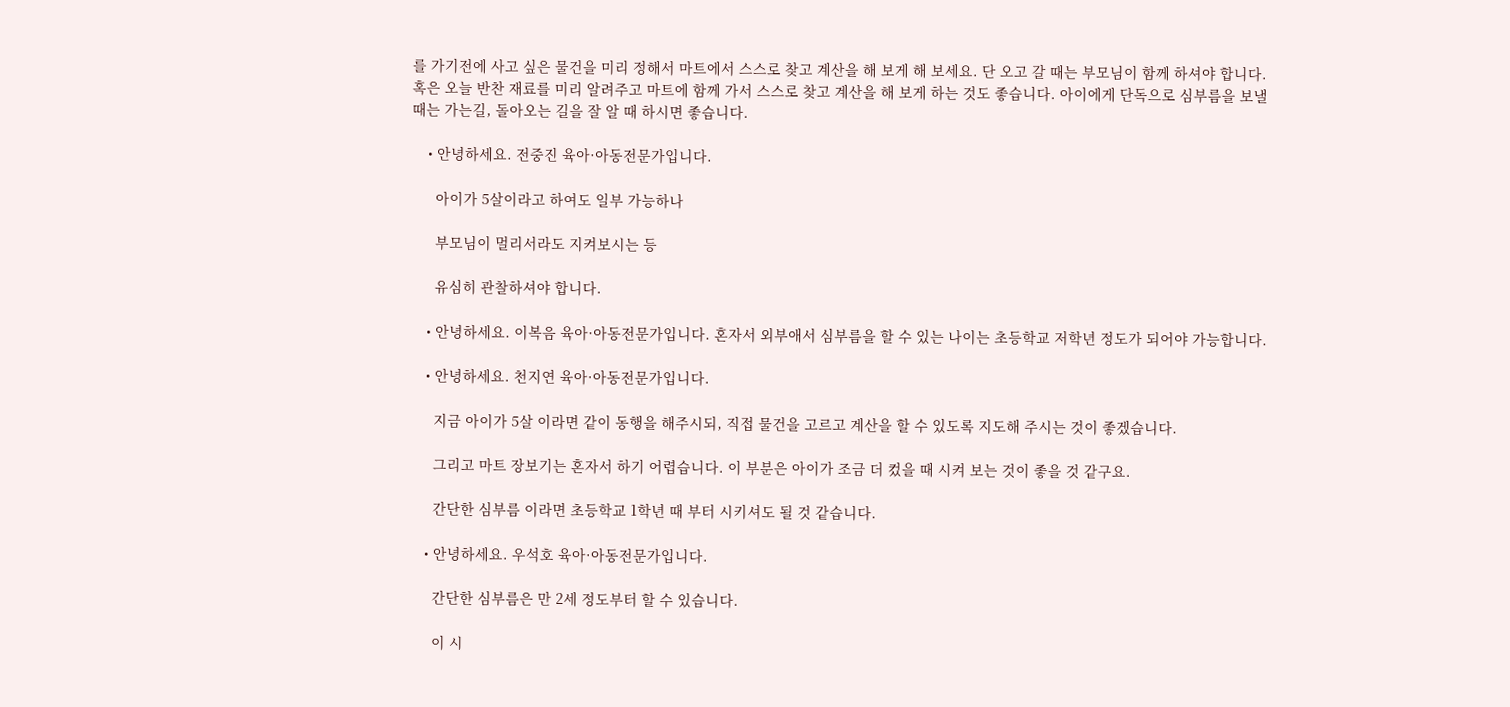를 가기전에 사고 싶은 물건을 미리 정해서 마트에서 스스로 찾고 계산을 해 보게 해 보세요. 단 오고 갈 때는 부모님이 함께 하셔야 합니다. 혹은 오늘 반찬 재료를 미리 알려주고 마트에 함께 가서 스스로 찾고 계산을 해 보게 하는 것도 좋습니다. 아이에게 단독으로 심부름을 보낼 때는 가는길, 돌아오는 길을 잘 알 때 하시면 좋습니다.

    • 안녕하세요. 전중진 육아·아동전문가입니다.

      아이가 5살이라고 하여도 일부 가능하나

      부모님이 멀리서라도 지켜보시는 등

      유심히 관찰하셔야 합니다.

    • 안녕하세요. 이복음 육아·아동전문가입니다. 혼자서 외부애서 심부름을 할 수 있는 나이는 초등학교 저학년 정도가 되어야 가능합니다.

    • 안녕하세요. 천지연 육아·아동전문가입니다.

      지금 아이가 5살 이라면 같이 동행을 해주시되, 직접 물건을 고르고 계산을 할 수 있도록 지도해 주시는 것이 좋겠습니다.

      그리고 마트 장보기는 혼자서 하기 어렵습니다. 이 부분은 아이가 조금 더 컸을 때 시켜 보는 것이 좋을 것 같구요.

      간단한 심부름 이라면 초등학교 1학년 때 부터 시키셔도 될 것 같습니다.

    • 안녕하세요. 우석호 육아·아동전문가입니다.

      간단한 심부름은 만 2세 정도부터 할 수 있습니다.

      이 시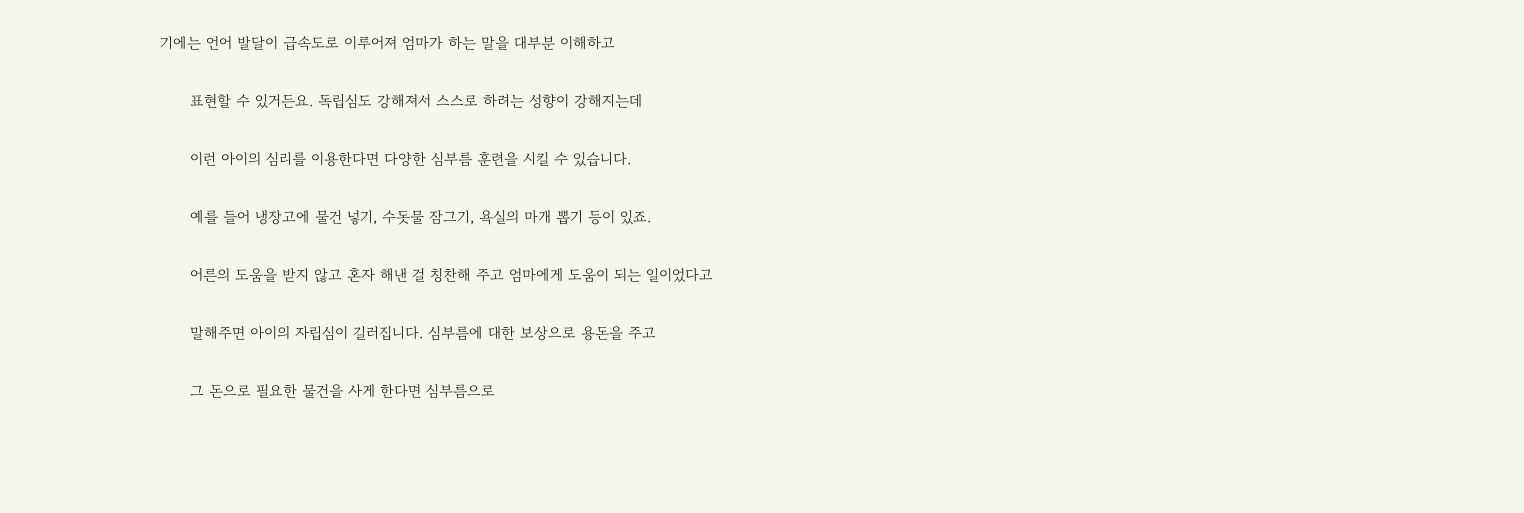기에는 언어 발달이 급속도로 이루어져 엄마가 하는 말을 대부분 이해하고

      표현할 수 있거든요. 독립심도 강해져서 스스로 하려는 성향이 강해지는데

      이런 아이의 심리를 이용한다면 다양한 심부름 훈련을 시킬 수 있습니다.

      예를 들어 냉장고에 물건 넣기, 수돗물 잠그기, 욕실의 마개 뽑기 등이 있죠.

      어른의 도움을 받지 않고 혼자 해낸 걸 칭찬해 주고 엄마에게 도움이 되는 일이었다고

      말해주면 아이의 자립심이 길러집니다. 심부름에 대한 보상으로 용돈을 주고

      그 돈으로 필요한 물건을 사게 한다면 심부름으로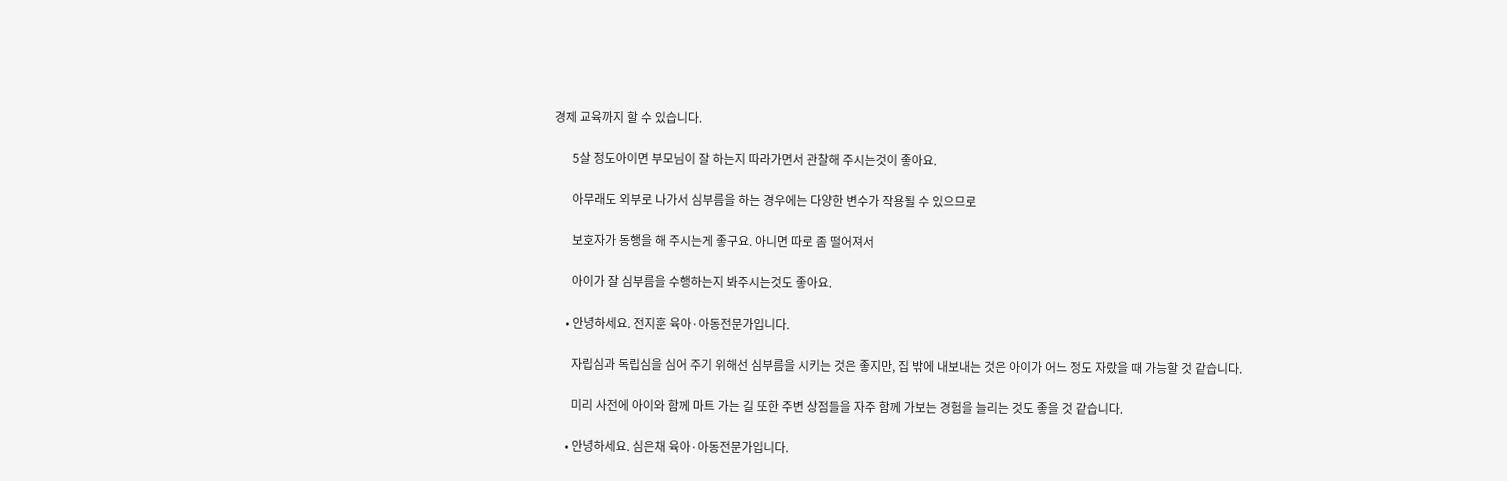경제 교육까지 할 수 있습니다.

      5살 정도아이면 부모님이 잘 하는지 따라가면서 관찰해 주시는것이 좋아요.

      아무래도 외부로 나가서 심부름을 하는 경우에는 다양한 변수가 작용될 수 있으므로

      보호자가 동행을 해 주시는게 좋구요. 아니면 따로 좀 떨어져서

      아이가 잘 심부름을 수행하는지 봐주시는것도 좋아요.

    • 안녕하세요. 전지훈 육아·아동전문가입니다.

      자립심과 독립심을 심어 주기 위해선 심부름을 시키는 것은 좋지만, 집 밖에 내보내는 것은 아이가 어느 정도 자랐을 때 가능할 것 같습니다.

      미리 사전에 아이와 함께 마트 가는 길 또한 주변 상점들을 자주 함께 가보는 경험을 늘리는 것도 좋을 것 같습니다.

    • 안녕하세요. 심은채 육아·아동전문가입니다.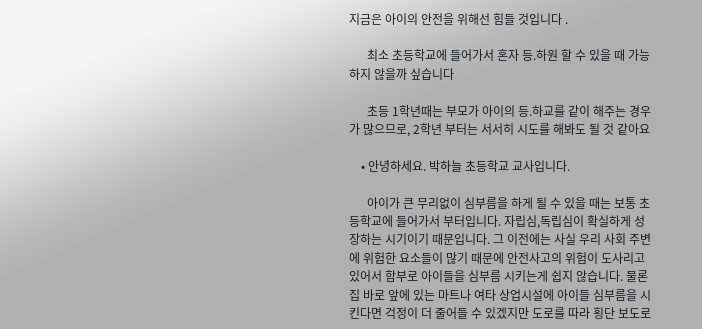지금은 아이의 안전을 위해선 힘들 것입니다 .

      최소 초등학교에 들어가서 혼자 등.하원 할 수 있을 때 가능하지 않을까 싶습니다

      초등 1학년때는 부모가 아이의 등.하교를 같이 해주는 경우가 많으므로, 2학년 부터는 서서히 시도를 해봐도 될 것 같아요

    • 안녕하세요. 박하늘 초등학교 교사입니다.

      아이가 큰 무리없이 심부름을 하게 될 수 있을 때는 보통 초등학교에 들어가서 부터입니다. 자립심,독립심이 확실하게 성장하는 시기이기 때문입니다. 그 이전에는 사실 우리 사회 주변에 위험한 요소들이 많기 때문에 안전사고의 위험이 도사리고 있어서 함부로 아이들을 심부름 시키는게 쉽지 않습니다. 물론 집 바로 앞에 있는 마트나 여타 상업시설에 아이들 심부름을 시킨다면 걱정이 더 줄어들 수 있겠지만 도로를 따라 횡단 보도로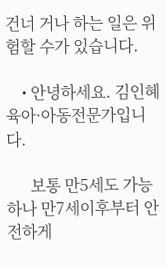건너 거나 하는 일은 위험할 수가 있습니다.

    • 안녕하세요. 김인혜 육아·아동전문가입니다.

      보통 만5세도 가능하나 만7세이후부터 안전하게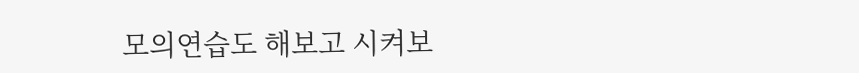모의연습도 해보고 시켜보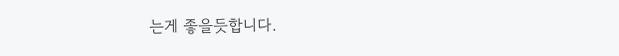는게 좋을듯합니다.